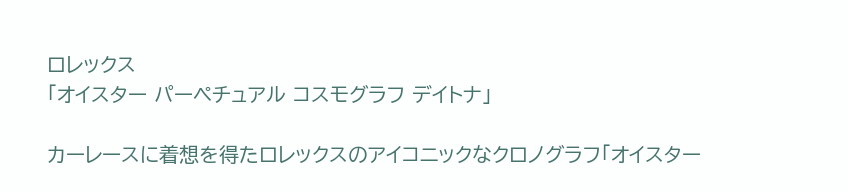ロレックス
「オイスター パーペチュアル コスモグラフ デイトナ」

カーレースに着想を得たロレックスのアイコニックなクロノグラフ「オイスター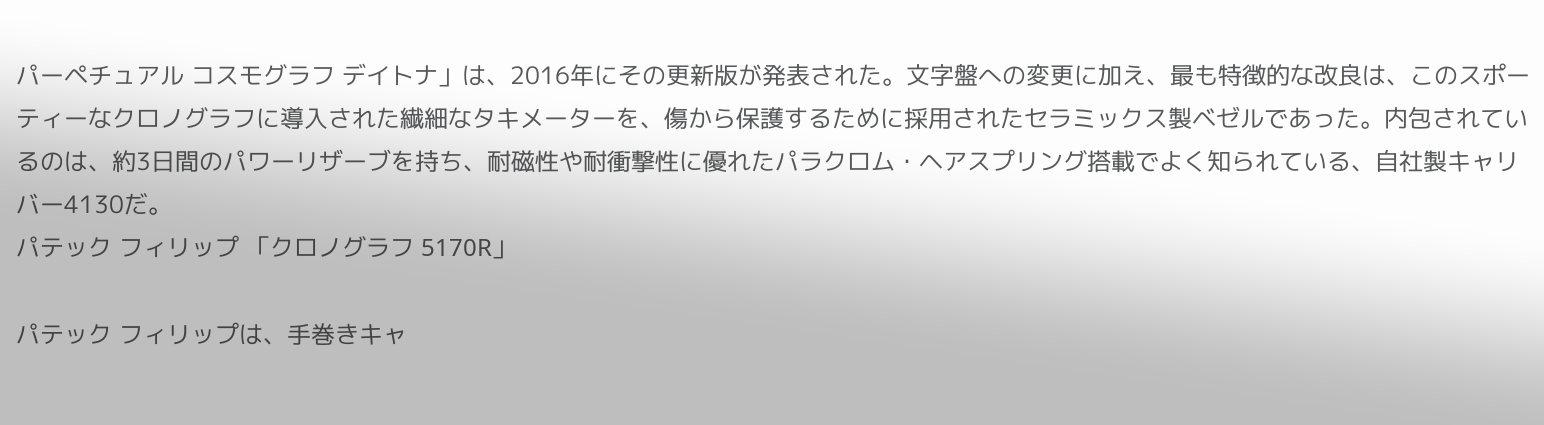パーペチュアル コスモグラフ デイトナ」は、2016年にその更新版が発表された。文字盤への変更に加え、最も特徴的な改良は、このスポーティーなクロノグラフに導入された繊細なタキメーターを、傷から保護するために採用されたセラミックス製ベゼルであった。内包されているのは、約3日間のパワーリザーブを持ち、耐磁性や耐衝撃性に優れたパラクロム・ヘアスプリング搭載でよく知られている、自社製キャリバー4130だ。
パテック フィリップ 「クロノグラフ 5170R」

パテック フィリップは、手巻きキャ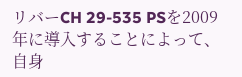リバーCH 29-535 PSを2009年に導入することによって、自身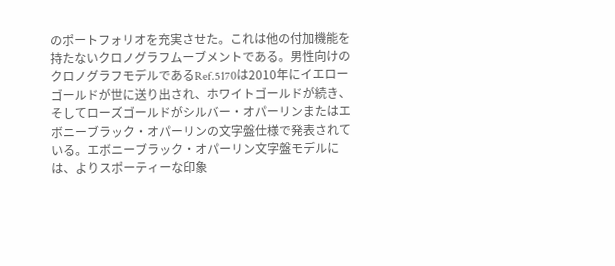のポートフォリオを充実させた。これは他の付加機能を持たないクロノグラフムーブメントである。男性向けのクロノグラフモデルであるRef.5170は2010年にイエローゴールドが世に送り出され、ホワイトゴールドが続き、そしてローズゴールドがシルバー・オパーリンまたはエボニーブラック・オパーリンの文字盤仕様で発表されている。エボニーブラック・オパーリン文字盤モデルには、よりスポーティーな印象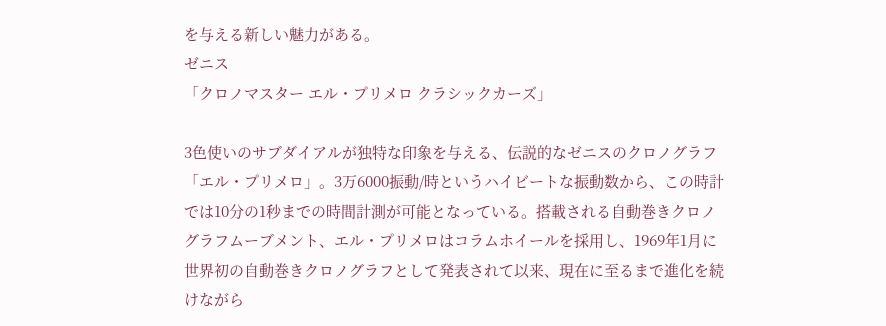を与える新しい魅力がある。
ゼニス
「クロノマスター エル・プリメロ クラシックカーズ」

3色使いのサブダイアルが独特な印象を与える、伝説的なゼニスのクロノグラフ「エル・プリメロ」。3万6000振動/時というハイビートな振動数から、この時計では10分の1秒までの時間計測が可能となっている。搭載される自動巻きクロノグラフムーブメント、エル・プリメロはコラムホイールを採用し、1969年1月に世界初の自動巻きクロノグラフとして発表されて以来、現在に至るまで進化を続けながら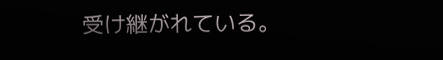受け継がれている。